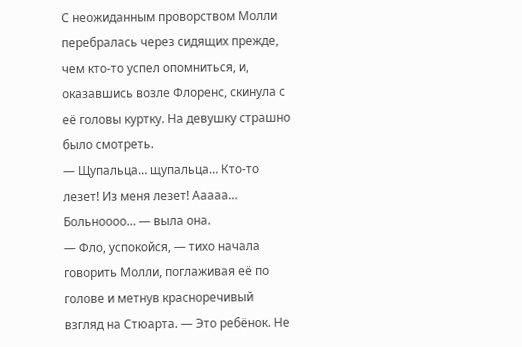С неожиданным проворством Молли перебралась через сидящих прежде, чем кто-то успел опомниться, и, оказавшись возле Флоренс, скинула с её головы куртку. На девушку страшно было смотреть.
— Щупальца… щупальца… Кто-то лезет! Из меня лезет! Ааааа… Больноооо… — выла она.
— Фло, успокойся, — тихо начала говорить Молли, поглаживая её по голове и метнув красноречивый взгляд на Стюарта. — Это ребёнок. Не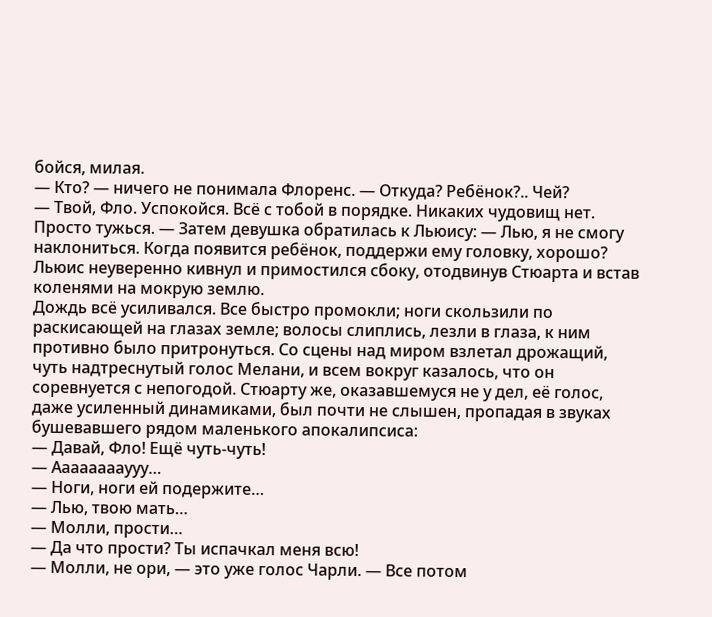бойся, милая.
— Кто? — ничего не понимала Флоренс. — Откуда? Ребёнок?.. Чей?
— Твой, Фло. Успокойся. Всё с тобой в порядке. Никаких чудовищ нет. Просто тужься. — Затем девушка обратилась к Льюису: — Лью, я не смогу наклониться. Когда появится ребёнок, поддержи ему головку, хорошо?
Льюис неуверенно кивнул и примостился сбоку, отодвинув Стюарта и встав коленями на мокрую землю.
Дождь всё усиливался. Все быстро промокли; ноги скользили по раскисающей на глазах земле; волосы слиплись, лезли в глаза, к ним противно было притронуться. Со сцены над миром взлетал дрожащий, чуть надтреснутый голос Мелани, и всем вокруг казалось, что он соревнуется с непогодой. Стюарту же, оказавшемуся не у дел, её голос, даже усиленный динамиками, был почти не слышен, пропадая в звуках бушевавшего рядом маленького апокалипсиса:
— Давай, Фло! Ещё чуть-чуть!
— Ааааааааууу…
— Ноги, ноги ей подержите…
— Лью, твою мать…
— Молли, прости…
— Да что прости? Ты испачкал меня всю!
— Молли, не ори, — это уже голос Чарли. — Все потом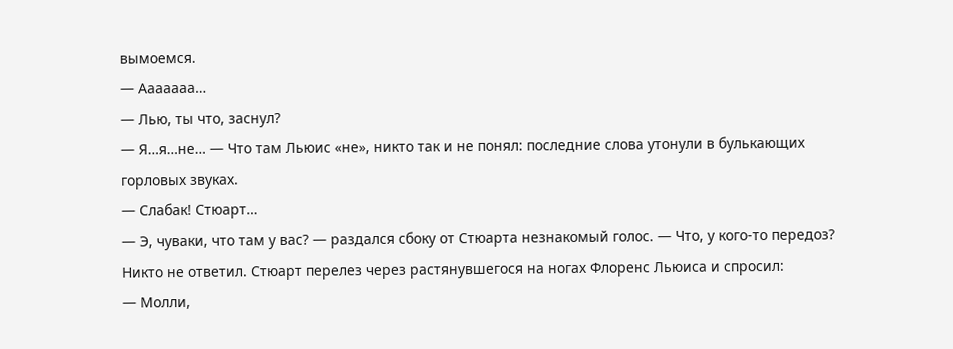вымоемся.
— Ааааааа…
— Лью, ты что, заснул?
— Я…я…не… — Что там Льюис «не», никто так и не понял: последние слова утонули в булькающих горловых звуках.
— Слабак! Стюарт…
— Э, чуваки, что там у вас? — раздался сбоку от Стюарта незнакомый голос. — Что, у кого-то передоз?
Никто не ответил. Стюарт перелез через растянувшегося на ногах Флоренс Льюиса и спросил:
— Молли,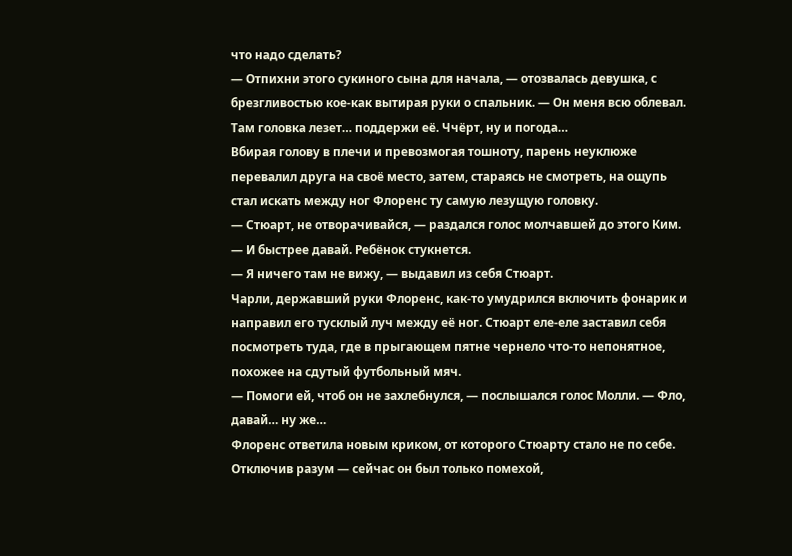что надо сделать?
— Отпихни этого сукиного сына для начала, — отозвалась девушка, с брезгливостью кое-как вытирая руки о спальник. — Он меня всю облевал. Там головка лезет… поддержи её. Ччёрт, ну и погода…
Вбирая голову в плечи и превозмогая тошноту, парень неуклюже перевалил друга на своё место, затем, стараясь не смотреть, на ощупь стал искать между ног Флоренс ту самую лезущую головку.
— Стюарт, не отворачивайся, — раздался голос молчавшей до этого Ким. — И быстрее давай. Ребёнок стукнется.
— Я ничего там не вижу, — выдавил из себя Стюарт.
Чарли, державший руки Флоренс, как-то умудрился включить фонарик и направил его тусклый луч между её ног. Стюарт еле-еле заставил себя посмотреть туда, где в прыгающем пятне чернело что-то непонятное, похожее на сдутый футбольный мяч.
— Помоги ей, чтоб он не захлебнулся, — послышался голос Молли. — Фло, давай… ну же…
Флоренс ответила новым криком, от которого Стюарту стало не по себе. Отключив разум — сейчас он был только помехой,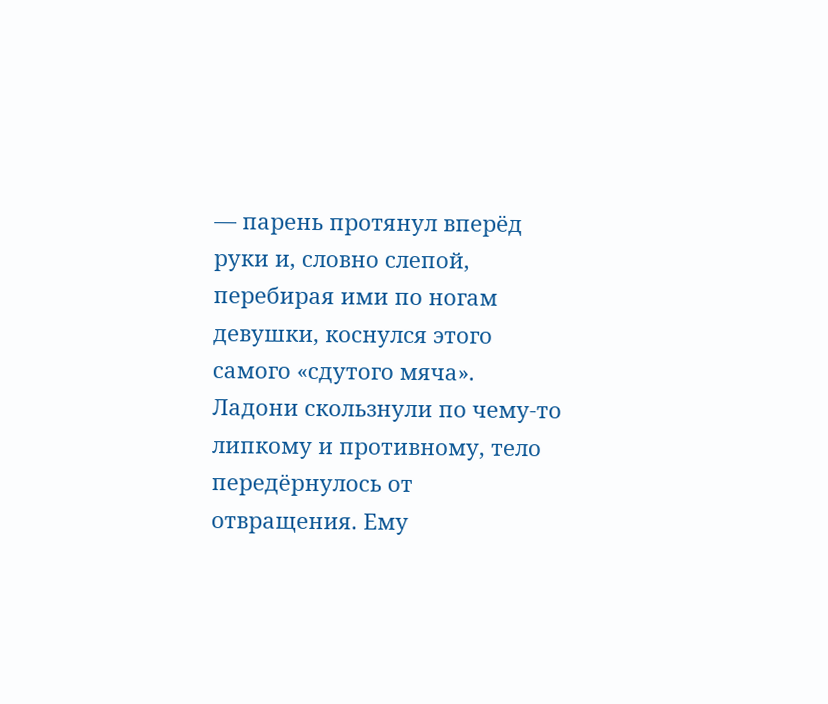— парень протянул вперёд руки и, словно слепой, перебирая ими по ногам девушки, коснулся этого самого «сдутого мяча». Ладони скользнули по чему-то липкому и противному, тело передёрнулось от отвращения. Ему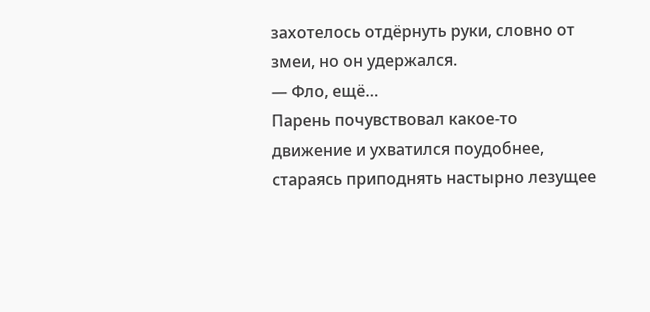захотелось отдёрнуть руки, словно от змеи, но он удержался.
— Фло, ещё…
Парень почувствовал какое-то движение и ухватился поудобнее, стараясь приподнять настырно лезущее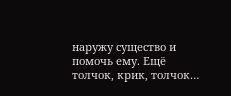наружу существо и помочь ему. Ещё толчок, крик, толчок…